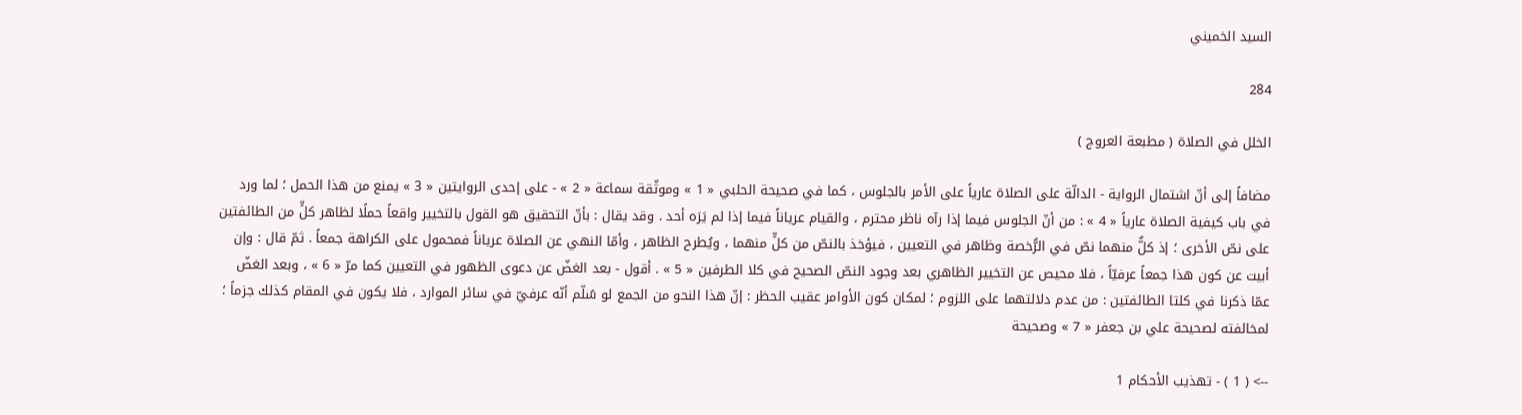السيد الخميني

284

الخلل في الصلاة ( مطبعة العروج )

مضافاً إلى أنّ اشتمال الرواية - الدالّة على الصلاة عارياً على الأمر بالجلوس ، كما في صحيحة الحلبي « 1 » وموثّقة سماعة « 2 » - على إحدى الروايتين « 3 » يمنع من هذا الحمل ؛ لما ورد في باب كيفية الصلاة عارياً « 4 » : من أنّ الجلوس فيما إذا رآه ناظر محترم ، والقيام عرياناً فيما إذا لم يَرَه أحد . وقد يقال : بأنّ التحقيق هو القول بالتخيير واقعاً حملًا لظاهر كلٍّ من الطائفتين على نصّ الأخرى ؛ إذ كلٌّ منهما نصّ في الرُّخصة وظاهر في التعيين ، فيؤخذ بالنصّ من كلٍّ منهما ، ويُطرح الظاهر ، وأمّا النهي عن الصلاة عرياناً فمحمول على الكراهة جمعاً . ثمّ قال : وإن أبيت عن كون هذا جمعاً عرفيّاً ، فلا محيص عن التخيير الظاهري بعد وجود النصّ الصحيح في كلا الطرفين « 5 » . أقول - بعد الغضّ عن دعوى الظهور في التعيين كما مرّ « 6 » ، وبعد الغضّ عمّا ذكرنا في كلتا الطائفتين : من عدم دلالتهما على اللزوم ؛ لمكان كون الأوامر عقيب الحظر : إنّ هذا النحو من الجمع لو سُلّم أنّه عرفيّ في سائر الموارد ، فلا يكون في المقام كذلك جزماً ؛ لمخالفته لصحيحة علي بن جعفر « 7 » وصحيحة

--> ( 1 ) - تهذيب الأحكام 1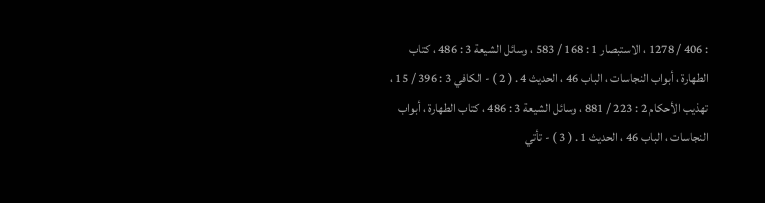: 406 / 1278 ، الاستبصار 1 : 168 / 583 ، وسائل الشيعة 3 : 486 ، كتاب الطهارة ، أبواب النجاسات ، الباب 46 ، الحديث 4 . ( 2 ) - الكافي 3 : 396 / 15 ، تهذيب الأحكام 2 : 223 / 881 ، وسائل الشيعة 3 : 486 ، كتاب الطهارة ، أبواب النجاسات ، الباب 46 ، الحديث 1 . ( 3 ) - تأتي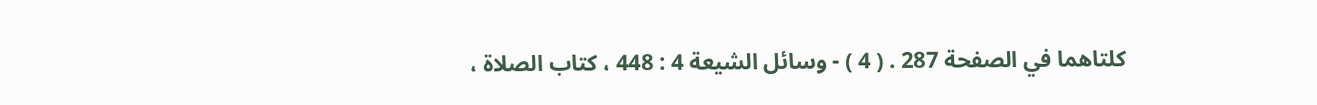كلتاهما في الصفحة 287 . ( 4 ) - وسائل الشيعة 4 : 448 ، كتاب الصلاة ،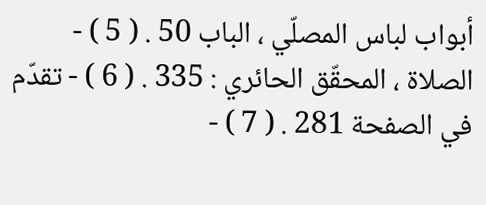أبواب لباس المصلّي ، الباب 50 . ( 5 ) - الصلاة ، المحقّق الحائري : 335 . ( 6 ) - تقدّم في الصفحة 281 . ( 7 ) -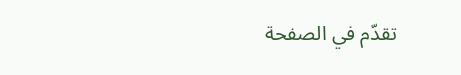تقدّم في الصفحة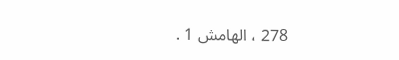278 ، الهامش 1 .